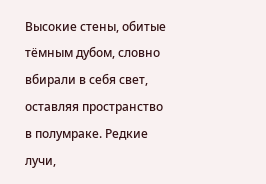Высокие стены, обитые тёмным дубом, словно вбирали в себя свет, оставляя пространство в полумраке. Редкие лучи,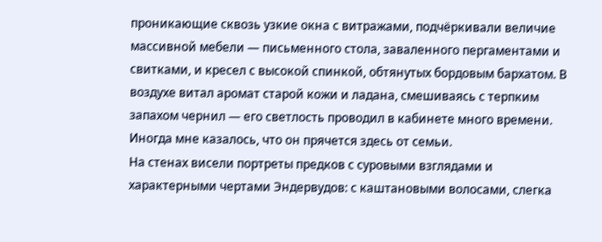проникающие сквозь узкие окна с витражами, подчёркивали величие массивной мебели — письменного стола, заваленного пергаментами и свитками, и кресел с высокой спинкой, обтянутых бордовым бархатом. В воздухе витал аромат старой кожи и ладана, смешиваясь с терпким запахом чернил — его светлость проводил в кабинете много времени.
Иногда мне казалось, что он прячется здесь от семьи.
На стенах висели портреты предков с суровыми взглядами и характерными чертами Эндервудов: с каштановыми волосами, слегка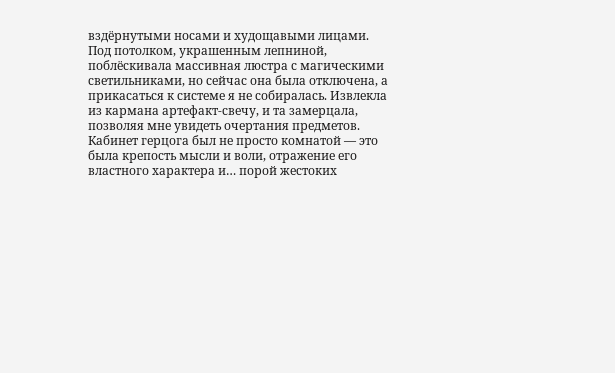вздёрнутыми носами и худощавыми лицами. Под потолком, украшенным лепниной, поблёскивала массивная люстра с магическими светильниками, но сейчас она была отключена, а прикасаться к системе я не собиралась. Извлекла из кармана артефакт-свечу, и та замерцала, позволяя мне увидеть очертания предметов.
Кабинет герцога был не просто комнатой — это была крепость мысли и воли, отражение его властного характера и… порой жестоких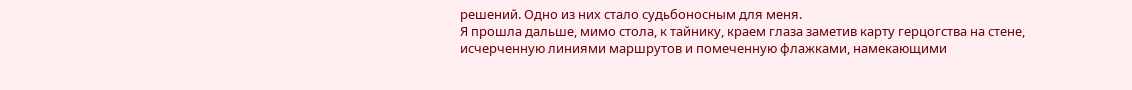решений. Одно из них стало судьбоносным для меня.
Я прошла дальше, мимо стола, к тайнику, краем глаза заметив карту герцогства на стене, исчерченную линиями маршрутов и помеченную флажками, намекающими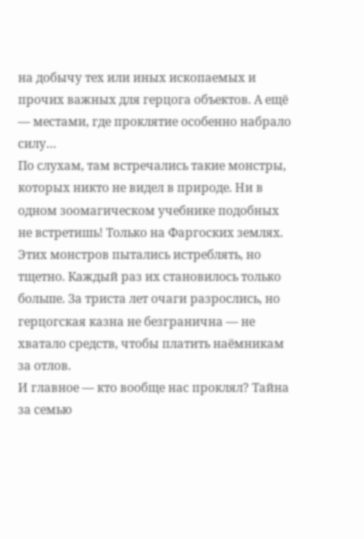на добычу тех или иных ископаемых и прочих важных для герцога объектов. А ещё — местами, где проклятие особенно набрало силу…
По слухам, там встречались такие монстры, которых никто не видел в природе. Ни в одном зоомагическом учебнике подобных не встретишь! Только на Фаргоских землях.
Этих монстров пытались истреблять, но тщетно. Каждый раз их становилось только больше. За триста лет очаги разрослись, но герцогская казна не безгранична — не хватало средств, чтобы платить наёмникам за отлов.
И главное — кто вообще нас проклял? Тайна за семью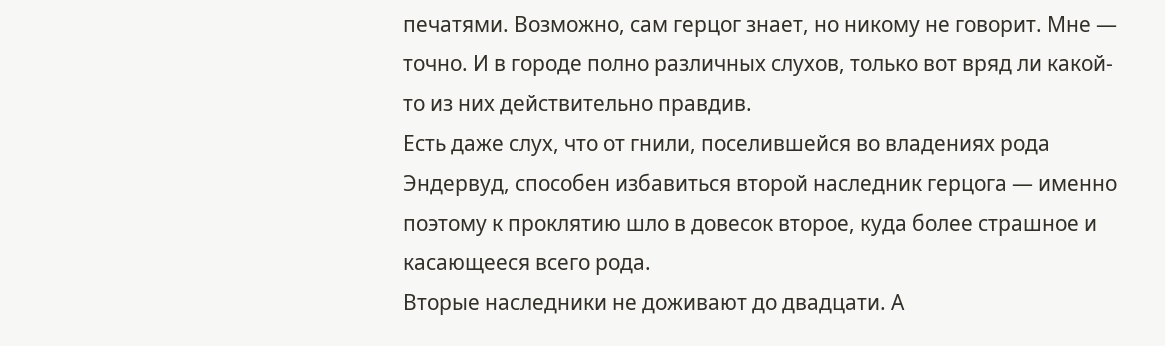печатями. Возможно, сам герцог знает, но никому не говорит. Мне — точно. И в городе полно различных слухов, только вот вряд ли какой-то из них действительно правдив.
Есть даже слух, что от гнили, поселившейся во владениях рода Эндервуд, способен избавиться второй наследник герцога — именно поэтому к проклятию шло в довесок второе, куда более страшное и касающееся всего рода.
Вторые наследники не доживают до двадцати. А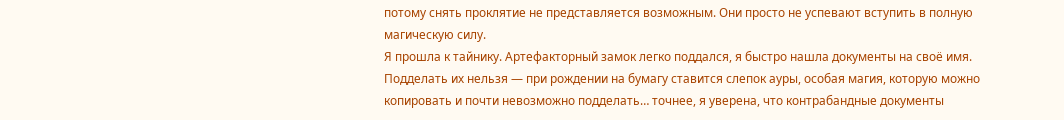потому снять проклятие не представляется возможным. Они просто не успевают вступить в полную магическую силу.
Я прошла к тайнику. Артефакторный замок легко поддался, я быстро нашла документы на своё имя. Подделать их нельзя — при рождении на бумагу ставится слепок ауры, особая магия, которую можно копировать и почти невозможно подделать… точнее, я уверена, что контрабандные документы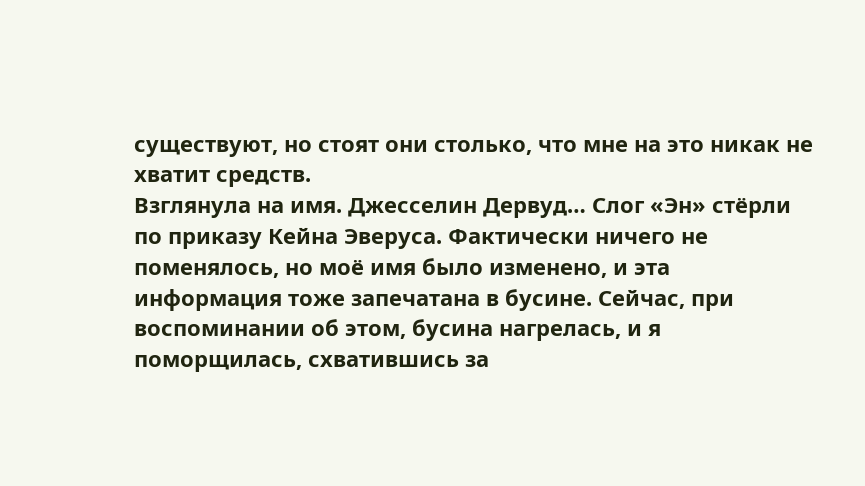существуют, но стоят они столько, что мне на это никак не хватит средств.
Взглянула на имя. Джесселин Дервуд… Слог «Эн» стёрли по приказу Кейна Эверуса. Фактически ничего не поменялось, но моё имя было изменено, и эта информация тоже запечатана в бусине. Сейчас, при воспоминании об этом, бусина нагрелась, и я поморщилась, схватившись за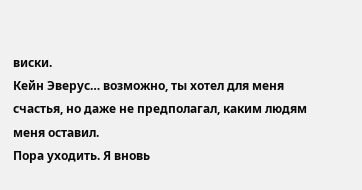виски.
Кейн Эверус… возможно, ты хотел для меня счастья, но даже не предполагал, каким людям меня оставил.
Пора уходить. Я вновь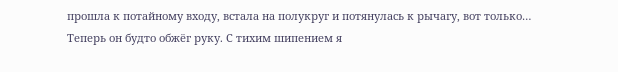прошла к потайному входу, встала на полукруг и потянулась к рычагу, вот только… Теперь он будто обжёг руку. С тихим шипением я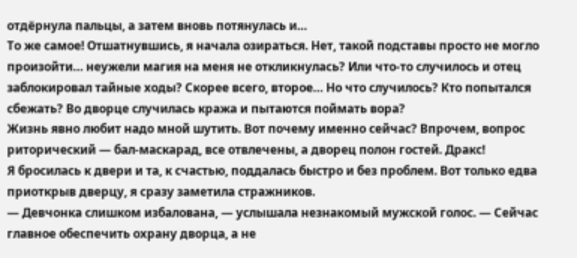отдёрнула пальцы, а затем вновь потянулась и…
То же самое! Отшатнувшись, я начала озираться. Нет, такой подставы просто не могло произойти… неужели магия на меня не откликнулась? Или что-то случилось и отец заблокировал тайные ходы? Скорее всего, второе… Но что случилось? Кто попытался сбежать? Во дворце случилась кража и пытаются поймать вора?
Жизнь явно любит надо мной шутить. Вот почему именно сейчас? Впрочем, вопрос риторический — бал-маскарад, все отвлечены, а дворец полон гостей. Дракс!
Я бросилась к двери и та, к счастью, поддалась быстро и без проблем. Вот только едва приоткрыв дверцу, я сразу заметила стражников.
— Девчонка слишком избалована, — услышала незнакомый мужской голос. — Сейчас главное обеспечить охрану дворца, а не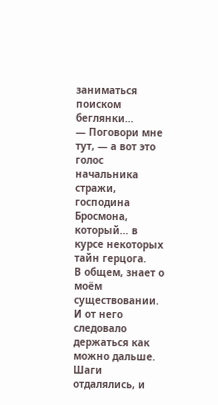заниматься поиском беглянки…
— Поговори мне тут, — а вот это голос начальника стражи, господина Бросмона, который… в курсе некоторых тайн герцога.
В общем, знает о моём существовании. И от него следовало держаться как можно дальше.
Шаги отдалялись, и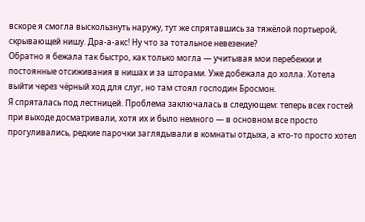вскоре я смогла выскользнуть наружу, тут же спрятавшись за тяжёлой портьерой, скрывающей нишу. Дра-а-акс! Ну что за тотальное невезение?
Обратно я бежала так быстро, как только могла — учитывая мои перебежки и постоянные отсиживания в нишах и за шторами. Уже добежала до холла. Хотела выйти через чёрный ход для слуг, но там стоял господин Бросмон.
Я спряталась под лестницей. Проблема заключалась в следующем: теперь всех гостей при выходе досматривали, хотя их и было немного — в основном все просто прогуливались, редкие парочки заглядывали в комнаты отдыха, а кто-то просто хотел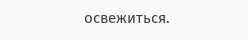освежиться.